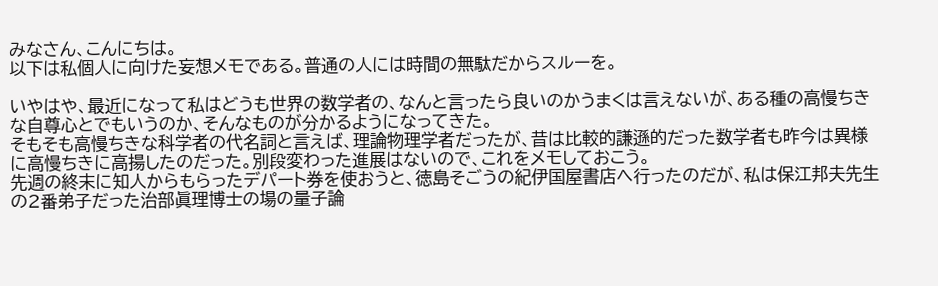みなさん、こんにちは。
以下は私個人に向けた妄想メモである。普通の人には時間の無駄だからスルーを。

いやはや、最近になって私はどうも世界の数学者の、なんと言ったら良いのかうまくは言えないが、ある種の高慢ちきな自尊心とでもいうのか、そんなものが分かるようになってきた。
そもそも高慢ちきな科学者の代名詞と言えば、理論物理学者だったが、昔は比較的謙遜的だった数学者も昨今は異様に高慢ちきに高揚したのだった。別段変わった進展はないので、これをメモしておこう。
先週の終末に知人からもらったデパート券を使おうと、徳島そごうの紀伊国屋書店へ行ったのだが、私は保江邦夫先生の2番弟子だった治部眞理博士の場の量子論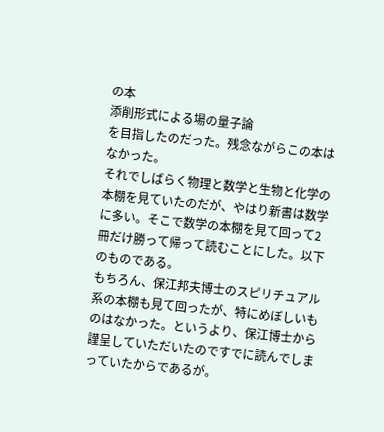の本
添削形式による場の量子論
を目指したのだった。残念ながらこの本はなかった。
それでしばらく物理と数学と生物と化学の本棚を見ていたのだが、やはり新書は数学に多い。そこで数学の本棚を見て回って2冊だけ勝って帰って読むことにした。以下のものである。
もちろん、保江邦夫博士のスピリチュアル系の本棚も見て回ったが、特にめぼしいものはなかった。というより、保江博士から謹呈していただいたのですでに読んでしまっていたからであるが。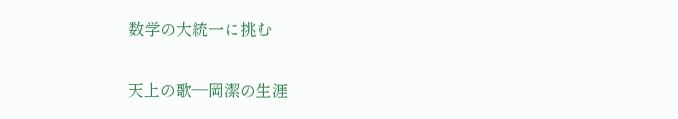数学の大統一に挑む

天上の歌―岡潔の生涯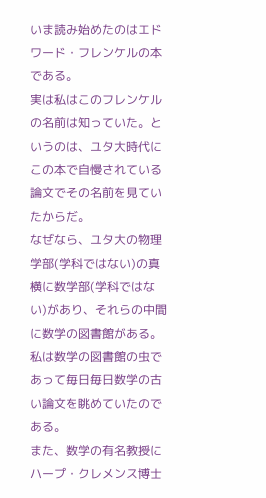いま読み始めたのはエドワード・フレンケルの本である。
実は私はこのフレンケルの名前は知っていた。というのは、ユタ大時代にこの本で自慢されている論文でその名前を見ていたからだ。
なぜなら、ユタ大の物理学部(学科ではない)の真横に数学部(学科ではない)があり、それらの中間に数学の図書館がある。私は数学の図書館の虫であって毎日毎日数学の古い論文を眺めていたのである。
また、数学の有名教授に
ハープ・クレメンス博士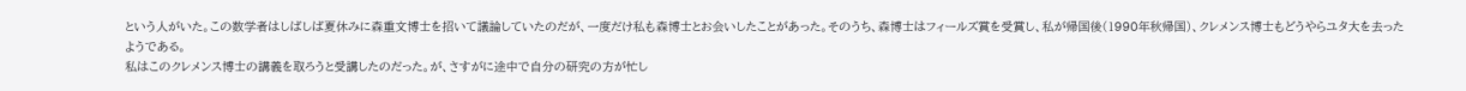という人がいた。この数学者はしばしば夏休みに森重文博士を招いて議論していたのだが、一度だけ私も森博士とお会いしたことがあった。そのうち、森博士はフィールズ賞を受賞し、私が帰国後(1990年秋帰国)、クレメンス博士もどうやらユタ大を去ったようである。
私はこのクレメンス博士の講義を取ろうと受講したのだった。が、さすがに途中で自分の研究の方が忙し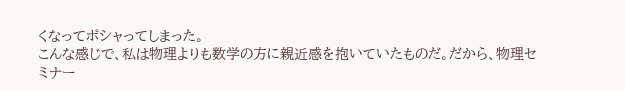くなってポシャってしまった。
こんな感じで、私は物理よりも数学の方に親近感を抱いていたものだ。だから、物理セミナー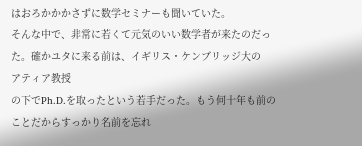はおろかかかさずに数学セミナーも聞いていた。
そんな中で、非常に若くて元気のいい数学者が来たのだった。確かユタに来る前は、イギリス・ケンブリッジ大の
アティア教授
の下でPh.D.を取ったという若手だった。もう何十年も前のことだからすっかり名前を忘れ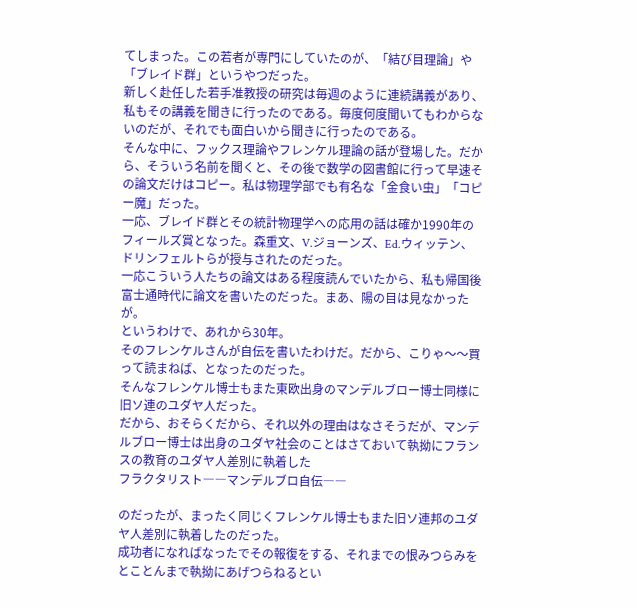てしまった。この若者が専門にしていたのが、「結び目理論」や「ブレイド群」というやつだった。
新しく赴任した若手准教授の研究は毎週のように連続講義があり、私もその講義を聞きに行ったのである。毎度何度聞いてもわからないのだが、それでも面白いから聞きに行ったのである。
そんな中に、フックス理論やフレンケル理論の話が登場した。だから、そういう名前を聞くと、その後で数学の図書館に行って早速その論文だけはコピー。私は物理学部でも有名な「金食い虫」「コピー魔」だった。
一応、ブレイド群とその統計物理学への応用の話は確か1990年のフィールズ賞となった。森重文、V.ジョーンズ、Ed.ウィッテン、ドリンフェルトらが授与されたのだった。
一応こういう人たちの論文はある程度読んでいたから、私も帰国後富士通時代に論文を書いたのだった。まあ、陽の目は見なかったが。
というわけで、あれから30年。
そのフレンケルさんが自伝を書いたわけだ。だから、こりゃ〜〜買って読まねば、となったのだった。
そんなフレンケル博士もまた東欧出身のマンデルブロー博士同様に旧ソ連のユダヤ人だった。
だから、おそらくだから、それ以外の理由はなさそうだが、マンデルブロー博士は出身のユダヤ社会のことはさておいて執拗にフランスの教育のユダヤ人差別に執着した
フラクタリスト――マンデルブロ自伝――

のだったが、まったく同じくフレンケル博士もまた旧ソ連邦のユダヤ人差別に執着したのだった。
成功者になればなったでその報復をする、それまでの恨みつらみをとことんまで執拗にあげつらねるとい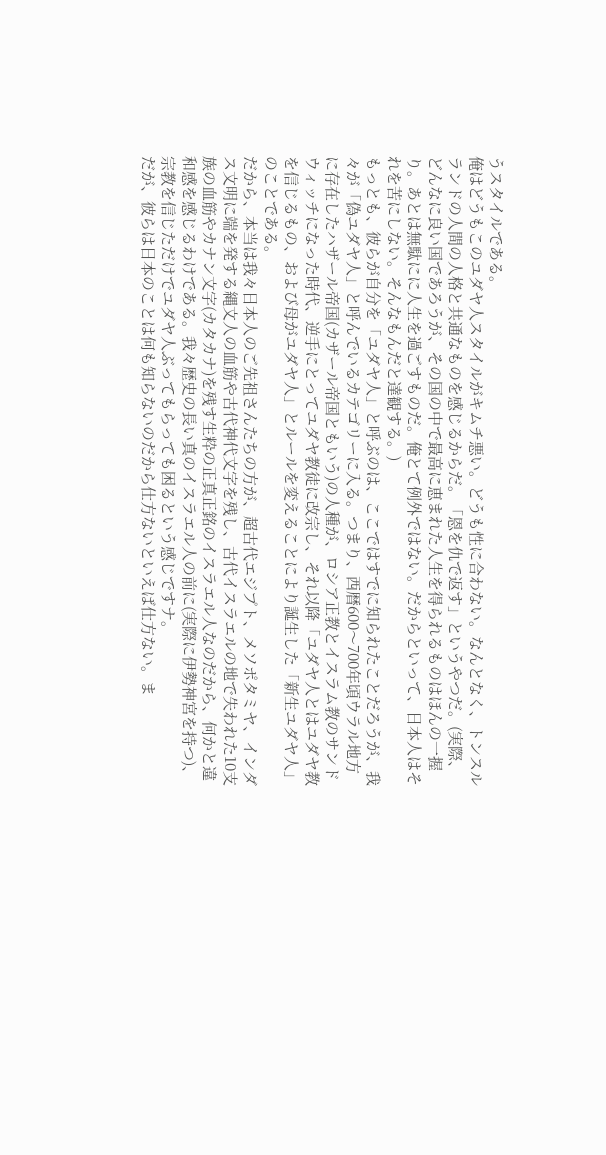うスタイルである。
俺はどうもこのユダヤ人スタイルがキムチ悪い。どうも性に合わない。なんとなく、トンスルランドの人間の人格と共通なものを感じるからだ。「恩を仇で返す」というやつだ。(実際、どんなに良い国であろうが、その国の中で最高に恵まれた人生を得られるものはほんの一握り。あとは無駄にに人生を過ごすものだ。俺とて例外ではない。だからといって、日本人はそれを苦にしない。そんなもんだと達観する。)
もっとも、彼らが自分を「ユダヤ人」と呼ぶのは、ここではすでに知られたことだろうが、我々が「偽ユダヤ人」と呼んでいるカテゴリーに入る。つまり、西暦600〜700年頃ウラル地方に存在したハザール帝国(カザール帝国ともいう)の人種が、ロシア正教とイスラム教のサンドウィッチになった時代、逆手にとってユダヤ教徒に改宗し、それ以降「ユダヤ人とはユダヤ教を信じるもの、および母がユダヤ人」とルールを変えることにより誕生した「新生ユダヤ人」のことである。
だから、本当は我々日本人のご先祖さんたちの方が、超古代エジプト、メソポタミヤ、インダス文明に端を発する縄文人の血筋や古代神代文字を残し、古代イスラエルの地で失われた10支族の血筋やカナン文字(カタカナ)を残す生粋の正真正銘のイスラエル人なのだから、何かと違和感を感じるわけである。我々歴史の長い真のイスラエル人の前に(実際に伊勢神宮を持つ)、宗教を信じただけでユダヤ人ぶってもらっても困るという感じですナ。
だが、彼らは日本のことは何も知らないのだから仕方ないといえば仕方ない。ま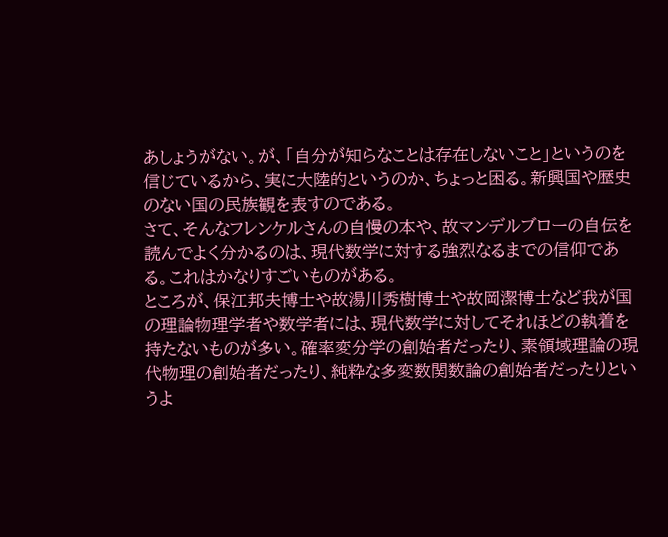あしょうがない。が、「自分が知らなことは存在しないこと」というのを信じているから、実に大陸的というのか、ちょっと困る。新興国や歴史のない国の民族観を表すのである。
さて、そんなフレンケルさんの自慢の本や、故マンデルブローの自伝を読んでよく分かるのは、現代数学に対する強烈なるまでの信仰である。これはかなりすごいものがある。
ところが、保江邦夫博士や故湯川秀樹博士や故岡潔博士など我が国の理論物理学者や数学者には、現代数学に対してそれほどの執着を持たないものが多い。確率変分学の創始者だったり、素領域理論の現代物理の創始者だったり、純粋な多変数関数論の創始者だったりというよ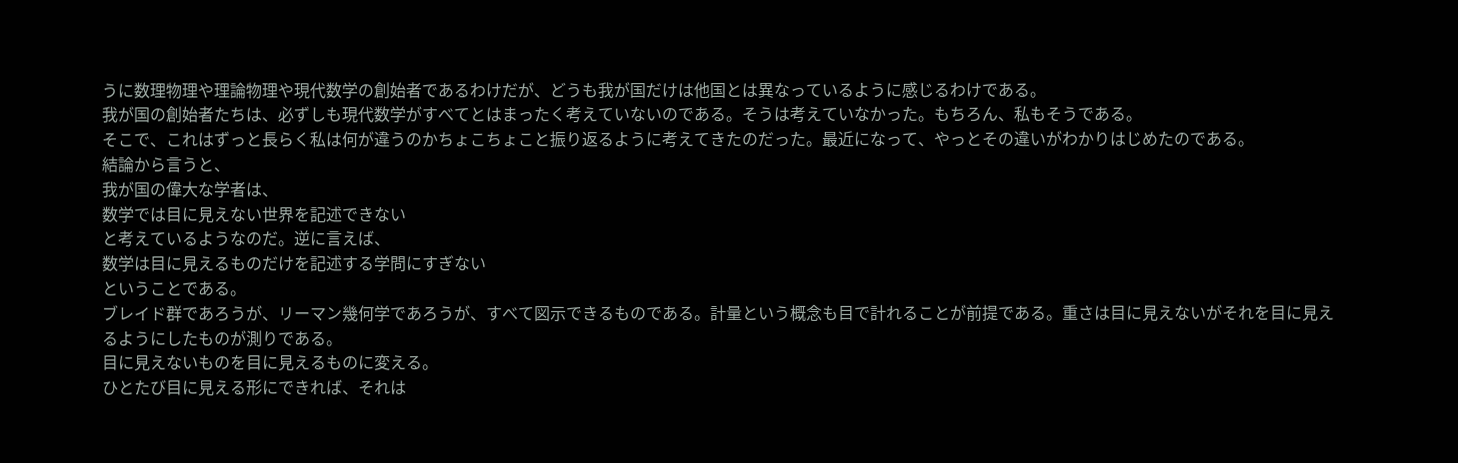うに数理物理や理論物理や現代数学の創始者であるわけだが、どうも我が国だけは他国とは異なっているように感じるわけである。
我が国の創始者たちは、必ずしも現代数学がすべてとはまったく考えていないのである。そうは考えていなかった。もちろん、私もそうである。
そこで、これはずっと長らく私は何が違うのかちょこちょこと振り返るように考えてきたのだった。最近になって、やっとその違いがわかりはじめたのである。
結論から言うと、
我が国の偉大な学者は、
数学では目に見えない世界を記述できない
と考えているようなのだ。逆に言えば、
数学は目に見えるものだけを記述する学問にすぎない
ということである。
ブレイド群であろうが、リーマン幾何学であろうが、すべて図示できるものである。計量という概念も目で計れることが前提である。重さは目に見えないがそれを目に見えるようにしたものが測りである。
目に見えないものを目に見えるものに変える。
ひとたび目に見える形にできれば、それは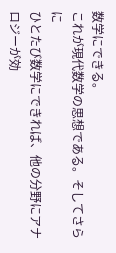数学にできる。
これが現代数学の思想である。そしてさらに
ひとたび数学にできれば、他の分野にアナロジーが効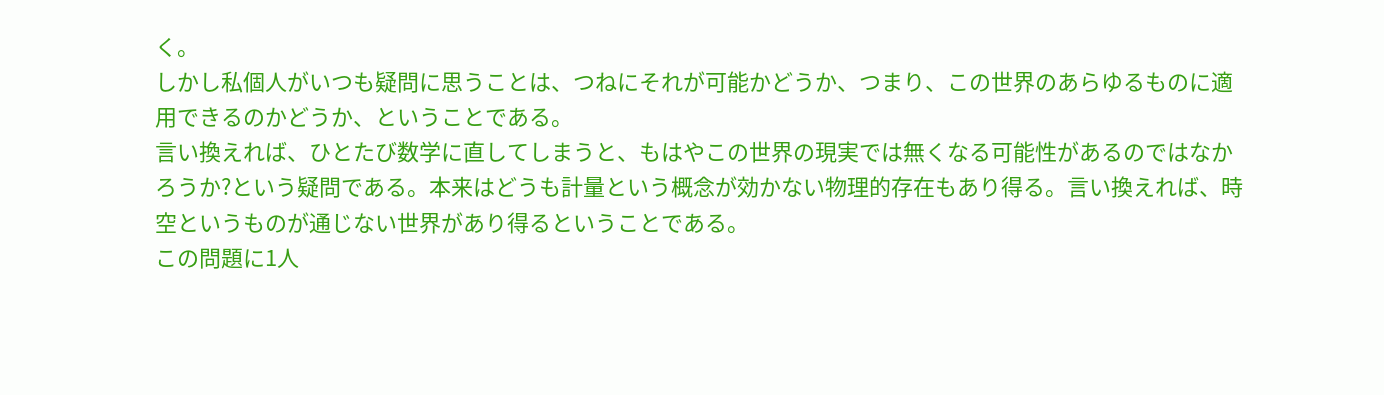く。
しかし私個人がいつも疑問に思うことは、つねにそれが可能かどうか、つまり、この世界のあらゆるものに適用できるのかどうか、ということである。
言い換えれば、ひとたび数学に直してしまうと、もはやこの世界の現実では無くなる可能性があるのではなかろうか?という疑問である。本来はどうも計量という概念が効かない物理的存在もあり得る。言い換えれば、時空というものが通じない世界があり得るということである。
この問題に1人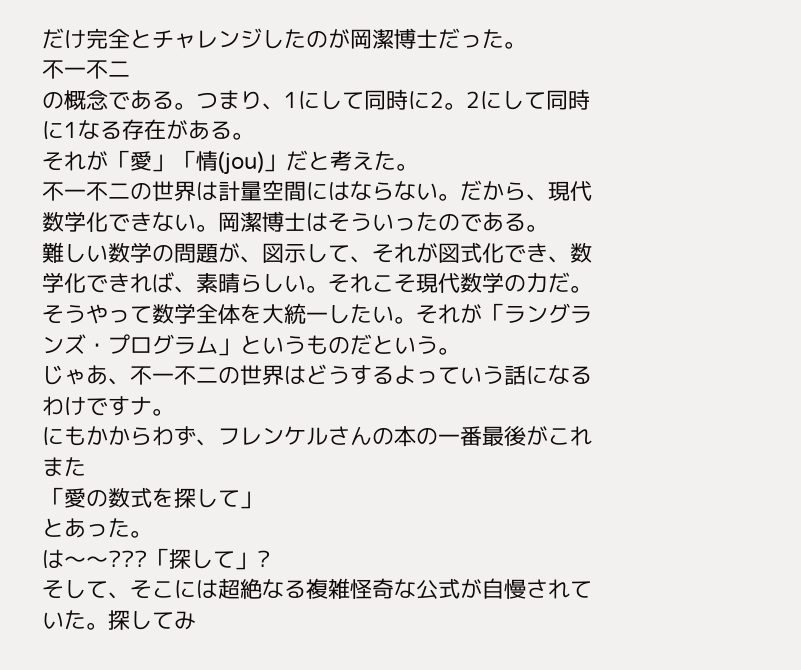だけ完全とチャレンジしたのが岡潔博士だった。
不一不二
の概念である。つまり、1にして同時に2。2にして同時に1なる存在がある。
それが「愛」「情(jou)」だと考えた。
不一不二の世界は計量空間にはならない。だから、現代数学化できない。岡潔博士はそういったのである。
難しい数学の問題が、図示して、それが図式化でき、数学化できれば、素晴らしい。それこそ現代数学の力だ。そうやって数学全体を大統一したい。それが「ラングランズ・プログラム」というものだという。
じゃあ、不一不二の世界はどうするよっていう話になるわけですナ。
にもかからわず、フレンケルさんの本の一番最後がこれまた
「愛の数式を探して」
とあった。
は〜〜???「探して」?
そして、そこには超絶なる複雑怪奇な公式が自慢されていた。探してみ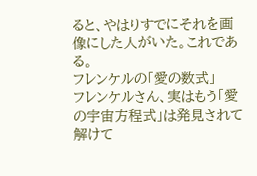ると、やはりすでにそれを画像にした人がいた。これである。
フレンケルの「愛の数式」
フレンケルさん、実はもう「愛の宇宙方程式」は発見されて解けて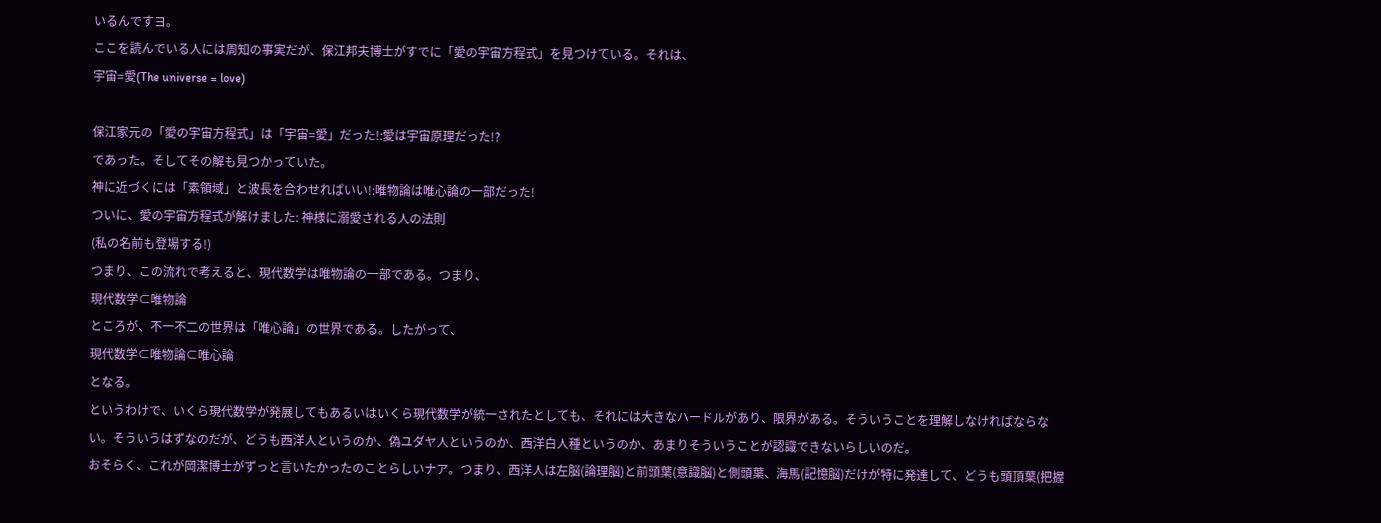いるんですヨ。
ここを読んでいる人には周知の事実だが、保江邦夫博士がすでに「愛の宇宙方程式」を見つけている。それは、
宇宙=愛(The universe = love)

保江家元の「愛の宇宙方程式」は「宇宙=愛」だった!:愛は宇宙原理だった!?
であった。そしてその解も見つかっていた。
神に近づくには「素領域」と波長を合わせればいい!:唯物論は唯心論の一部だった!
ついに、愛の宇宙方程式が解けました: 神様に溺愛される人の法則
(私の名前も登場する!)
つまり、この流れで考えると、現代数学は唯物論の一部である。つまり、
現代数学⊂唯物論
ところが、不一不二の世界は「唯心論」の世界である。したがって、
現代数学⊂唯物論⊂唯心論
となる。
というわけで、いくら現代数学が発展してもあるいはいくら現代数学が統一されたとしても、それには大きなハードルがあり、限界がある。そういうことを理解しなければならない。そういうはずなのだが、どうも西洋人というのか、偽ユダヤ人というのか、西洋白人種というのか、あまりそういうことが認識できないらしいのだ。
おそらく、これが岡潔博士がずっと言いたかったのことらしいナア。つまり、西洋人は左脳(論理脳)と前頭葉(意識脳)と側頭葉、海馬(記憶脳)だけが特に発達して、どうも頭頂葉(把握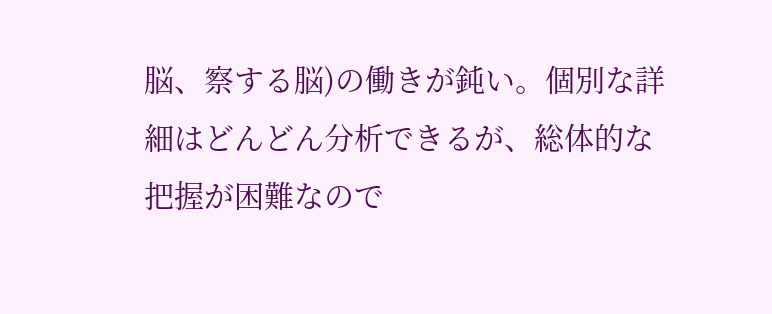脳、察する脳)の働きが鈍い。個別な詳細はどんどん分析できるが、総体的な把握が困難なので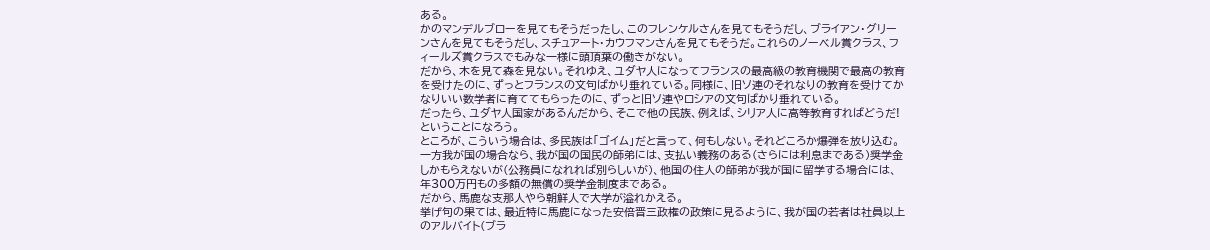ある。
かのマンデルブローを見てもそうだったし、このフレンケルさんを見てもそうだし、ブライアン・グリーンさんを見てもそうだし、スチュアート・カウフマンさんを見てもそうだ。これらのノーベル賞クラス、フィールズ賞クラスでもみな一様に頭頂葉の働きがない。
だから、木を見て森を見ない。それゆえ、ユダヤ人になってフランスの最高級の教育機関で最高の教育を受けたのに、ずっとフランスの文句ばかり垂れている。同様に、旧ソ連のそれなりの教育を受けてかなりいい数学者に育ててもらったのに、ずっと旧ソ連やロシアの文句ばかり垂れている。
だったら、ユダヤ人国家があるんだから、そこで他の民族、例えば、シリア人に高等教育すればどうだ!ということになろう。
ところが、こういう場合は、多民族は「ゴイム」だと言って、何もしない。それどころか爆弾を放り込む。
一方我が国の場合なら、我が国の国民の師弟には、支払い義務のある(さらには利息まである)奨学金しかもらえないが(公務員になれれば別らしいが)、他国の住人の師弟が我が国に留学する場合には、年300万円もの多額の無償の奨学金制度まである。
だから、馬鹿な支那人やら朝鮮人で大学が溢れかえる。
挙げ句の果ては、最近特に馬鹿になった安倍晋三政権の政策に見るように、我が国の若者は社員以上のアルバイト(ブラ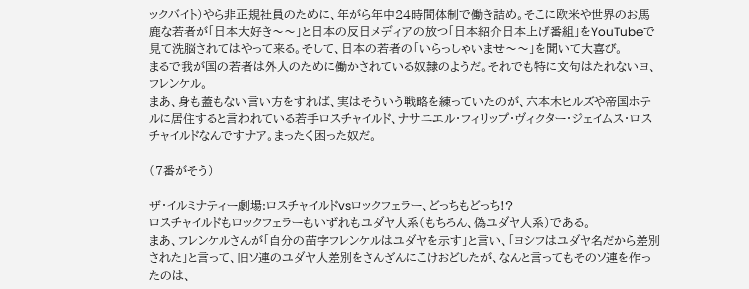ックバイト)やら非正規社員のために、年がら年中24時間体制で働き詰め。そこに欧米や世界のお馬鹿な若者が「日本大好き〜〜」と日本の反日メディアの放つ「日本紹介日本上げ番組」をYouTubeで見て洗脳されてはやって来る。そして、日本の若者の「いらっしゃいませ〜〜」を聞いて大喜び。
まるで我が国の若者は外人のために働かされている奴隷のようだ。それでも特に文句はたれないヨ、フレンケル。
まあ、身も蓋もない言い方をすれば、実はそういう戦略を練っていたのが、六本木ヒルズや帝国ホテルに居住すると言われている若手ロスチャイルド、ナサニエル・フィリップ・ヴィクター・ジェイムス・ロスチャイルドなんですナア。まったく困った奴だ。

(7番がそう)

ザ・イルミナティー劇場:ロスチャイルドvsロックフェラー、どっちもどっち!?
ロスチャイルドもロックフェラーもいずれもユダヤ人系(もちろん、偽ユダヤ人系)である。
まあ、フレンケルさんが「自分の苗字フレンケルはユダヤを示す」と言い、「ヨシフはユダヤ名だから差別された」と言って、旧ソ連のユダヤ人差別をさんざんにこけおどしたが、なんと言ってもそのソ連を作ったのは、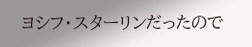ヨシフ・スターリンだったので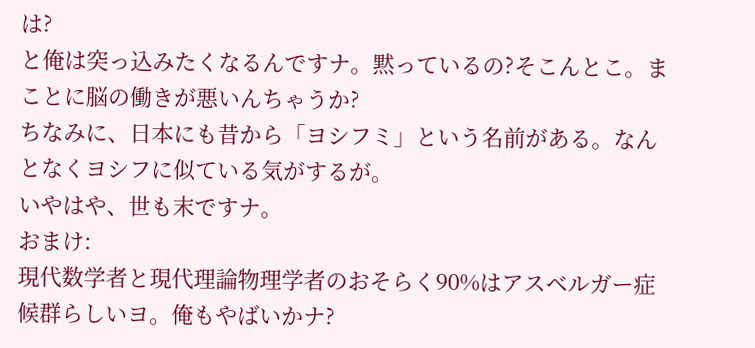は?
と俺は突っ込みたくなるんですナ。黙っているの?そこんとこ。まことに脳の働きが悪いんちゃうか?
ちなみに、日本にも昔から「ヨシフミ」という名前がある。なんとなくヨシフに似ている気がするが。
いやはや、世も末ですナ。
おまけ:
現代数学者と現代理論物理学者のおそらく90%はアスベルガー症候群らしいヨ。俺もやばいかナ?